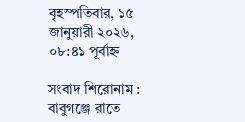বৃহস্পতিবার, ১৫ জানুয়ারী ২০২৬, ০৮:৪১ পূর্বাহ্ন

সংবাদ শিরোনাম :
বাবুগঞ্জে রাতে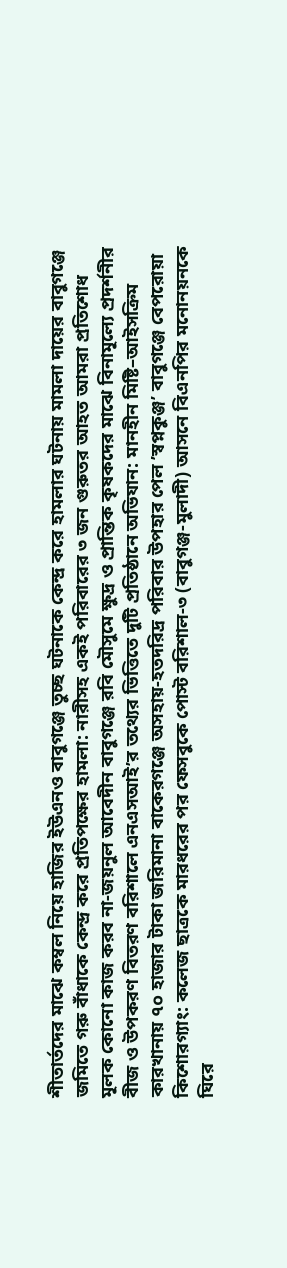শীতার্তদের মাঝে কম্বল নিয়ে হাজির ইউএনও বাবুগঞ্জে তুচ্ছ ঘটনাকে কেন্দ্র করে হামলার ঘটনায় মামলা দায়ের বাবুগঞ্জে জমিতে গরু বাঁধাকে কেন্দ্র করে প্রতিপক্ষের হামলা: নারীসহ একই পরিবারের ৩ জন গুরুতর আহত আমরা প্রতিশোধ মূলক কোনো কাজ করব না-জয়নুল আবেদীন বাবুগঞ্জে রবি মৌসুমে ক্ষুদ্র ও প্রান্তিক কৃষকদের মাঝে বিনামূল্যে প্রদর্শনীর বীজ ও উপকরণ বিতরণ বরিশালে এনএসআই’র তথ্যের ভিত্তিতে দুটি প্রতিষ্ঠানে অভিযান: মানহীন মিষ্টি–আইসক্রিম কারখানায় ৭০ হাজার টাকা জরিমানা বাকেরগঞ্জে অসহায়-হতদরিদ্র পরিবার উপহার পেল ’স্বপ্নকুঞ্জ’ বাবুগঞ্জে বেপরোয়া কিশোরগ্যাং: কলেজ ছাত্রকে মারধরের পর ফেসবুকে পোস্ট বরিশাল-৩ (বাবুগঞ্জ-মুলাদী) আসনে বিএনপির মনোনয়নকে ঘিরে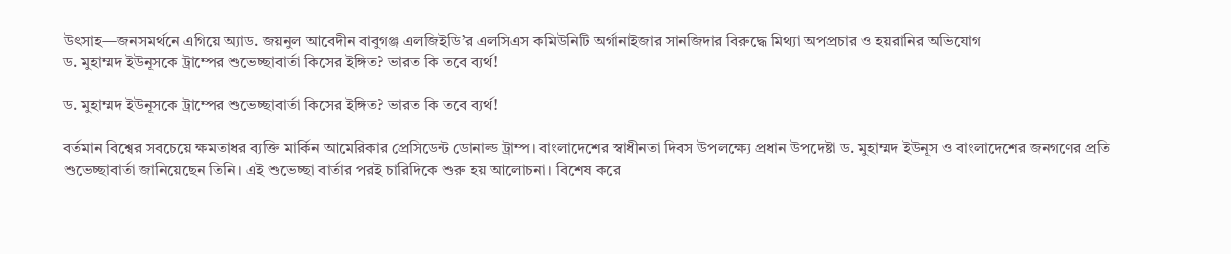উৎসাহ—জনসমর্থনে এগিয়ে অ্যাড. জয়নুল আবেদীন বাবুগঞ্জ এলজিইডি’র এলসিএস কমিউনিটি অর্গানাইজার সানজিদার বিরুদ্ধে মিথ্যা অপপ্রচার ও হয়রানির অভিযোগ
ড. মুহাম্মদ ইউনূসকে ট্রাম্পের শুভেচ্ছাবার্তা কিসের ইঙ্গিত? ভারত কি তবে ব্যর্থ!

ড. মুহাম্মদ ইউনূসকে ট্রাম্পের শুভেচ্ছাবার্তা কিসের ইঙ্গিত? ভারত কি তবে ব্যর্থ!

বর্তমান বিশ্বের সবচেয়ে ক্ষমতাধর ব্যক্তি মার্কিন আমেরিকার প্রেসিডেন্ট ডোনাল্ড ট্রাম্প। বাংলাদেশের স্বাধীনতা দিবস উপলক্ষ্যে প্রধান উপদেষ্টা ড. মুহাম্মদ ইউনূস ও বাংলাদেশের জনগণের প্রতি শুভেচ্ছাবার্তা জানিয়েছেন তিনি। এই শুভেচ্ছা বার্তার পরই চারিদিকে শুরু হয় আলোচনা। বিশেষ করে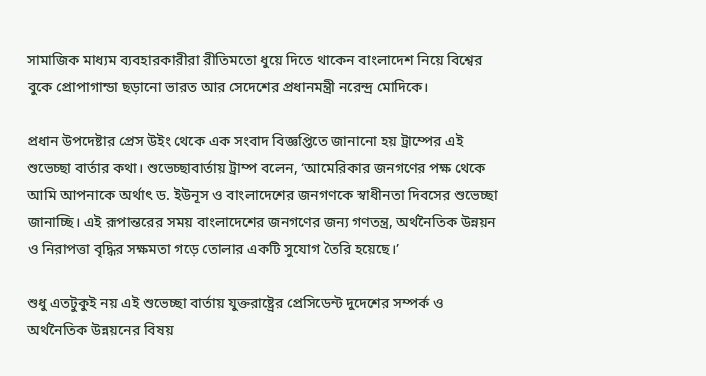সামাজিক মাধ্যম ব্যবহারকারীরা রীতিমতো ধুয়ে দিতে থাকেন বাংলাদেশ নিয়ে বিশ্বের বুকে প্রোপাগান্ডা ছড়ানো ভারত আর সেদেশের প্রধানমন্ত্রী নরেন্দ্র মোদিকে।

প্রধান উপদেষ্টার প্রেস উইং থেকে এক সংবাদ বিজ্ঞপ্তিতে জানানো হয় ট্রাম্পের এই শুভেচ্ছা বার্তার কথা। শুভেচ্ছাবার্তায় ট্রাম্প বলেন, ‘আমেরিকার জনগণের পক্ষ থেকে আমি আপনাকে অর্থাৎ ড. ইউনূস ও বাংলাদেশের জনগণকে স্বাধীনতা দিবসের শুভেচ্ছা জানাচ্ছি। এই রূপান্তরের সময় বাংলাদেশের জনগণের জন্য গণতন্ত্র, অর্থনৈতিক উন্নয়ন ও নিরাপত্তা বৃদ্ধির সক্ষমতা গড়ে তোলার একটি সুযোগ তৈরি হয়েছে।’

শুধু এতটুকুই নয় এই শুভেচ্ছা বার্তায় যুক্তরাষ্ট্রের প্রেসিডেন্ট দুদেশের সম্পর্ক ও অর্থনৈতিক উন্নয়নের বিষয়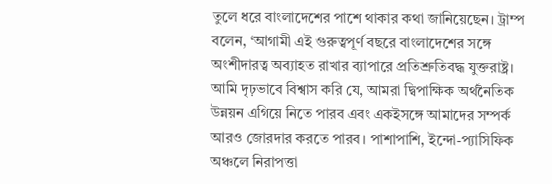তুলে ধরে বাংলাদেশের পাশে থাকার কথা জানিয়েছেন। ট্রাম্প বলেন, ‘আগামী এই গুরুত্বপূর্ণ বছরে বাংলাদেশের সঙ্গে অংশীদারত্ব অব্যাহত রাখার ব্যাপারে প্রতিশ্রুতিবদ্ধ যুক্তরাষ্ট্র। আমি দৃঢ়ভাবে বিশ্বাস করি যে, আমরা দ্বিপাক্ষিক অর্থনৈতিক উন্নয়ন এগিয়ে নিতে পারব এবং একইসঙ্গে আমাদের সম্পর্ক আরও জোরদার করতে পারব। পাশাপাশি, ইন্দো-প্যাসিফিক অঞ্চলে নিরাপত্তা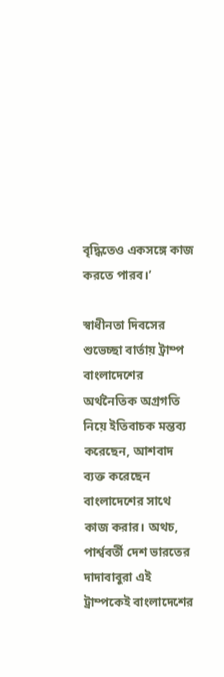বৃদ্ধিতেও একসঙ্গে কাজ করতে পারব।’

স্বাধীনতা দিবসের শুভেচ্ছা বার্তায় ট্রাম্প বাংলাদেশের অর্থনৈতিক অগ্রগতি নিয়ে ইতিবাচক মন্তব্য করেছেন, আশবাদ ব্যক্ত করেছেন বাংলাদেশের সাথে কাজ করার। অথচ, পার্শ্ববর্তী দেশ ভারতের দাদাবাবুরা এই ট্রাম্পকেই বাংলাদেশের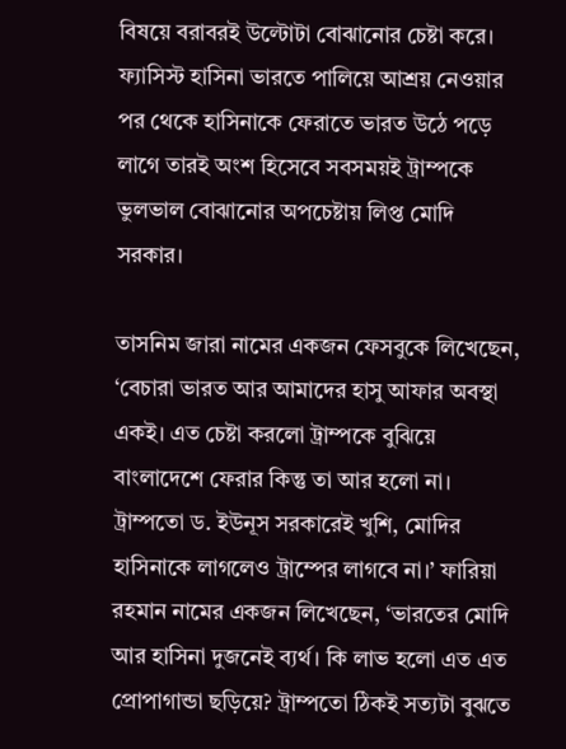বিষয়ে বরাবরই উল্টোটা বোঝানোর চেষ্টা করে। ফ্যাসিস্ট হাসিনা ভারতে পালিয়ে আশ্রয় নেওয়ার পর থেকে হাসিনাকে ফেরাতে ভারত উঠে পড়ে লাগে তারই অংশ হিসেবে সবসময়ই ট্রাম্পকে ভুলভাল বোঝানোর অপচেষ্টায় লিপ্ত মোদি সরকার।

তাসনিম জারা নামের একজন ফেসবুকে লিখেছেন, ‘বেচারা ভারত আর আমাদের হাসু আফার অবস্থা একই। এত চেষ্টা করলো ট্রাম্পকে বুঝিয়ে বাংলাদেশে ফেরার কিন্তু তা আর হলো না। ট্রাম্পতো ড. ইউনূস সরকারেই খুশি, মোদির হাসিনাকে লাগলেও ট্রাম্পের লাগবে না।’ ফারিয়া রহমান নামের একজন লিখেছেন, ‘ভারতের মোদি আর হাসিনা দুজনেই ব্যর্থ। কি লাভ হলো এত এত প্রোপাগান্ডা ছড়িয়ে? ট্রাম্পতো ঠিকই সত্যটা বুঝতে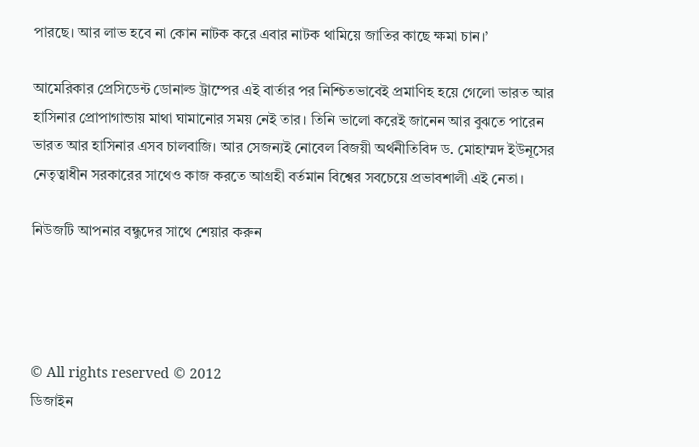পারছে। আর লাভ হবে না কোন নাটক করে এবার নাটক থামিয়ে জাতির কাছে ক্ষমা চান।’

আমেরিকার প্রেসিডেন্ট ডোনাল্ড ট্রাম্পের এই বার্তার পর নিশ্চিতভাবেই প্রমাণিহ হয়ে গেলো ভারত আর হাসিনার প্রোপাগান্ডায় মাথা ঘামানোর সময় নেই তার। তিনি ভালো করেই জানেন আর বুঝতে পারেন ভারত আর হাসিনার এসব চালবাজি। আর সেজন্যই নোবেল বিজয়ী অর্থনীতিবিদ ড. মোহাম্মদ ইউনূসের নেতৃত্বাধীন সরকারের সাথেও কাজ করতে আগ্রহী বর্তমান বিশ্বের সবচেয়ে প্রভাবশালী এই নেতা।

নিউজটি আপনার বন্ধুদের সাথে শেয়ার করুন




© All rights reserved © 2012
ডিজাইন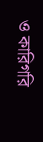ও কারিগরি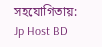সহযোগিতায়: Jp Host BD